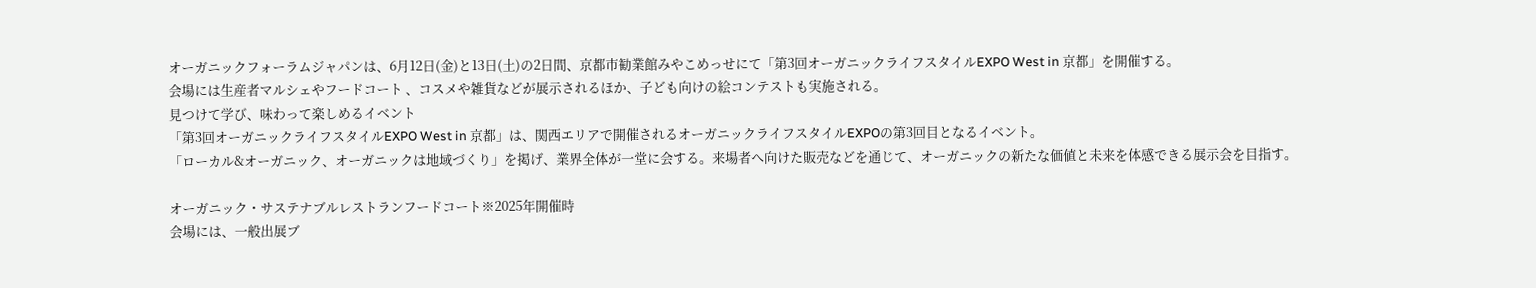オーガニックフォーラムジャパンは、6月12日(金)と13日(土)の2日間、京都市勧業館みやこめっせにて「第3回オーガニックライフスタイルEXPO West in 京都」を開催する。
会場には生産者マルシェやフードコート 、コスメや雑貨などが展示されるほか、子ども向けの絵コンテストも実施される。
見つけて学び、味わって楽しめるイベント
「第3回オーガニックライフスタイルEXPO West in 京都」は、関西エリアで開催されるオーガニックライフスタイルEXPOの第3回目となるイベント。
「ローカル&オーガニック、オーガニックは地域づくり」を掲げ、業界全体が一堂に会する。来場者へ向けた販売などを通じて、オーガニックの新たな価値と未来を体感できる展示会を目指す。

オーガニック・サステナブルレストランフードコート※2025年開催時
会場には、一般出展ブ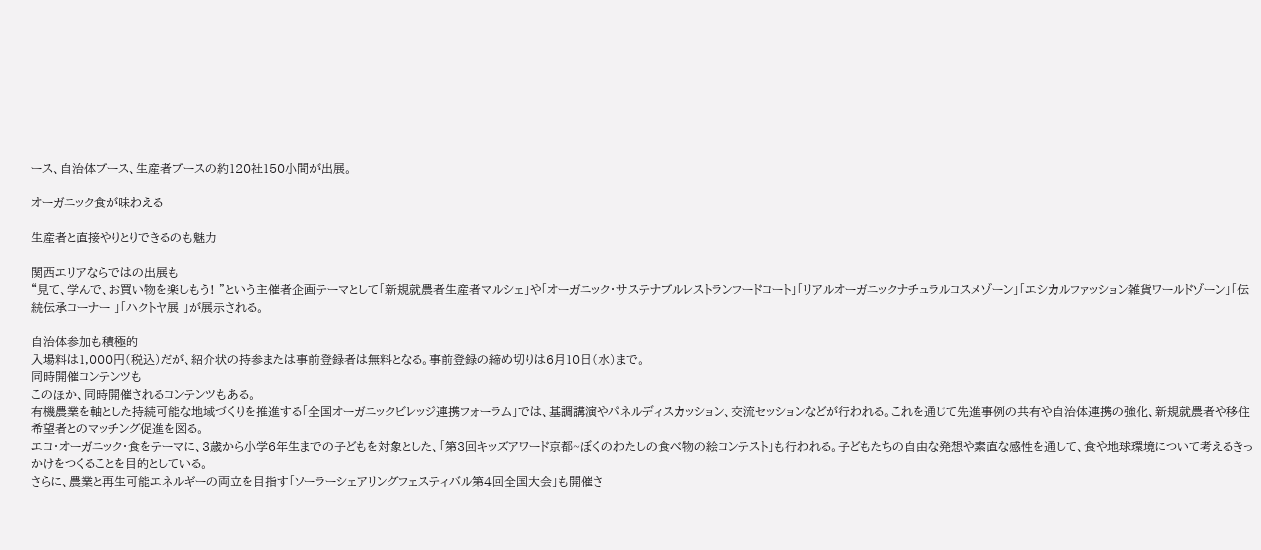ース、自治体ブース、生産者ブースの約120社150小間が出展。

オーガニック食が味わえる

生産者と直接やりとりできるのも魅力

関西エリアならではの出展も
“見て、学んで、お買い物を楽しもう! ”という主催者企画テーマとして「新規就農者生産者マルシェ」や「オーガニック・サステナブルレストランフードコート」「リアルオーガニックナチュラルコスメゾーン」「エシカルファッション雑貨ワールドゾーン」「伝統伝承コーナー 」「ハクトヤ展 」が展示される。

自治体参加も積極的
入場料は1,000円(税込)だが、紹介状の持参または事前登録者は無料となる。事前登録の締め切りは6月10日(水)まで。
同時開催コンテンツも
このほか、同時開催されるコンテンツもある。
有機農業を軸とした持続可能な地域づくりを推進する「全国オーガニックビレッジ連携フォーラム」では、基調講演やパネルディスカッション、交流セッションなどが行われる。これを通じて先進事例の共有や自治体連携の強化、新規就農者や移住希望者とのマッチング促進を図る。
エコ・オーガニック・食をテーマに、3歳から小学6年生までの子どもを対象とした、「第3回キッズアワード京都~ぼくのわたしの食べ物の絵コンテスト」も行われる。子どもたちの自由な発想や素直な感性を通して、食や地球環境について考えるきっかけをつくることを目的としている。
さらに、農業と再生可能エネルギーの両立を目指す「ソーラーシェアリングフェスティバル第4回全国大会」も開催さ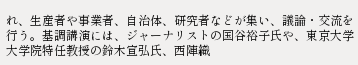れ、生産者や事業者、自治体、研究者などが集い、議論・交流を行う。基調講演には、ジャーナリストの国谷裕子氏や、東京大学大学院特任教授の鈴木宣弘氏、西陣織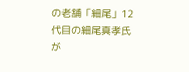の老舗「細尾」12代目の細尾真孝氏が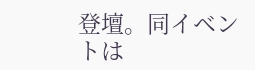登壇。同イベントは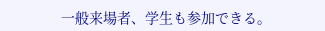一般来場者、学生も参加できる。